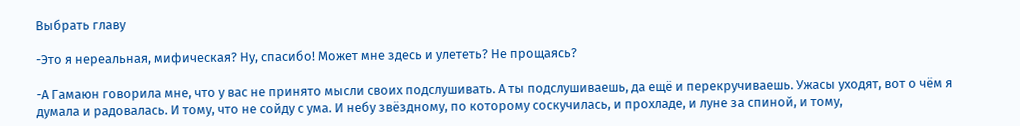Выбрать главу

-Это я нереальная, мифическая? Ну, спасибо! Может мне здесь и улететь? Не прощаясь?

-А Гамаюн говорила мне, что у вас не принято мысли своих подслушивать. А ты подслушиваешь, да ещё и перекручиваешь. Ужасы уходят, вот о чём я думала и радовалась. И тому, что не сойду с ума. И небу звёздному, по которому соскучилась, и прохладе, и луне за спиной, и тому,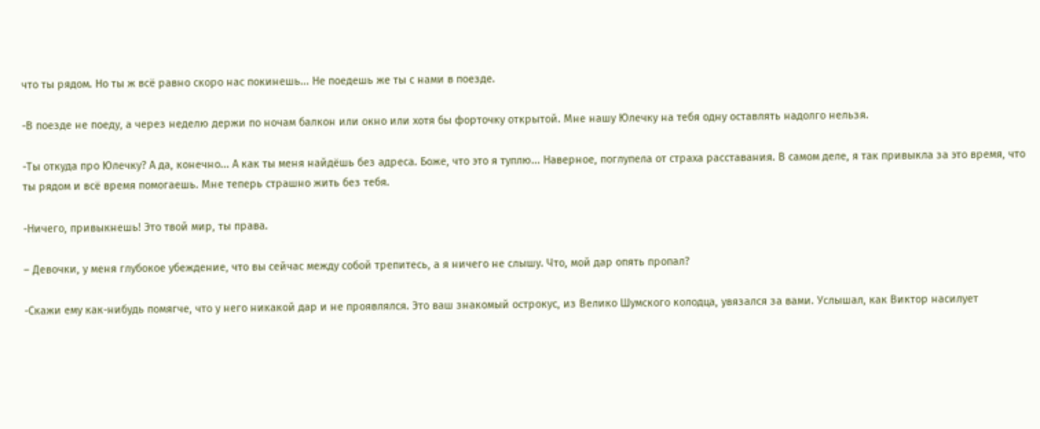что ты рядом. Но ты ж всё равно скоро нас покинешь... Не поедешь же ты с нами в поезде.

-В поезде не поеду, а через неделю держи по ночам балкон или окно или хотя бы форточку открытой. Мне нашу Юлечку на тебя одну оставлять надолго нельзя.

-Ты откуда про Юлечку? А да, конечно... А как ты меня найдёшь без адреса. Боже, что это я туплю... Наверное, поглупела от страха расставания. В самом деле, я так привыкла за это время, что ты рядом и всё время помогаешь. Мне теперь страшно жить без тебя.

-Ничего, привыкнешь! Это твой мир, ты права.

– Девочки, у меня глубокое убеждение, что вы сейчас между собой трепитесь, а я ничего не слышу. Что, мой дар опять пропал?

-Скажи ему как-нибудь помягче, что у него никакой дар и не проявлялся. Это ваш знакомый острокус, из Велико Шумского колодца, увязался за вами. Услышал, как Виктор насилует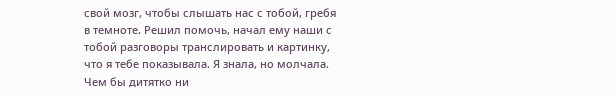свой мозг, чтобы слышать нас с тобой, гребя в темноте. Решил помочь, начал ему наши с тобой разговоры транслировать и картинку, что я тебе показывала. Я знала, но молчала. Чем бы дитятко ни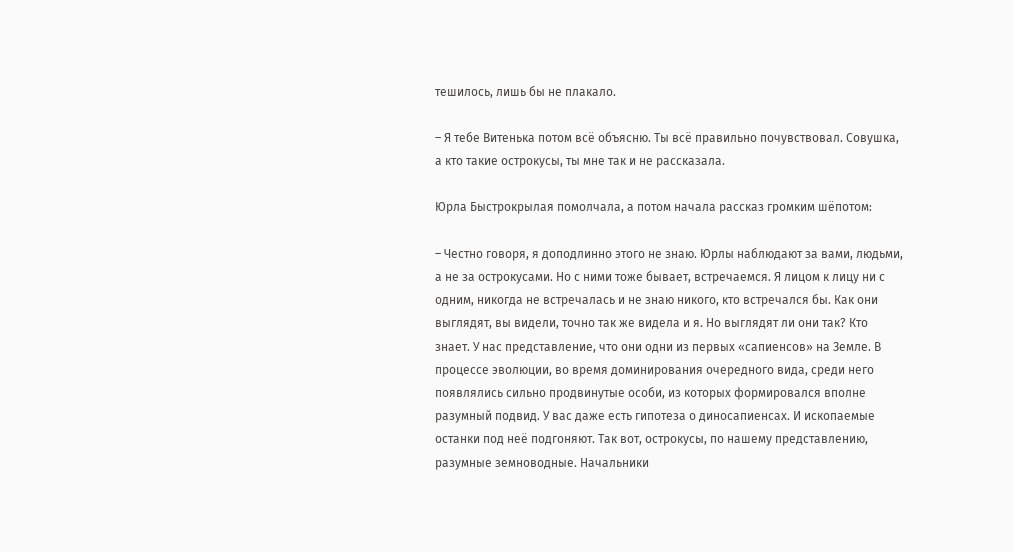тешилось, лишь бы не плакало.

– Я тебе Витенька потом всё объясню. Ты всё правильно почувствовал. Совушка, а кто такие острокусы, ты мне так и не рассказала.

Юрла Быстрокрылая помолчала, а потом начала рассказ громким шёпотом:

– Честно говоря, я доподлинно этого не знаю. Юрлы наблюдают за вами, людьми, а не за острокусами. Но с ними тоже бывает, встречаемся. Я лицом к лицу ни с одним, никогда не встречалась и не знаю никого, кто встречался бы. Как они выглядят, вы видели, точно так же видела и я. Но выглядят ли они так? Кто знает. У нас представление, что они одни из первых «сапиенсов» на Земле. В процессе эволюции, во время доминирования очередного вида, среди него появлялись сильно продвинутые особи, из которых формировался вполне разумный подвид. У вас даже есть гипотеза о диносапиенсах. И ископаемые останки под неё подгоняют. Так вот, острокусы, по нашему представлению, разумные земноводные. Начальники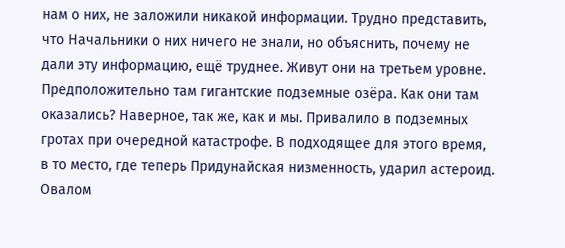нам о них, не заложили никакой информации. Трудно представить, что Начальники о них ничего не знали, но объяснить, почему не дали эту информацию, ещё труднее. Живут они на третьем уровне. Предположительно там гигантские подземные озёра. Как они там оказались? Наверное, так же, как и мы. Привалило в подземных гротах при очередной катастрофе. В подходящее для этого время, в то место, где теперь Придунайская низменность, ударил астероид. Овалом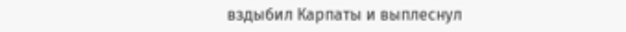вздыбил Карпаты и выплеснул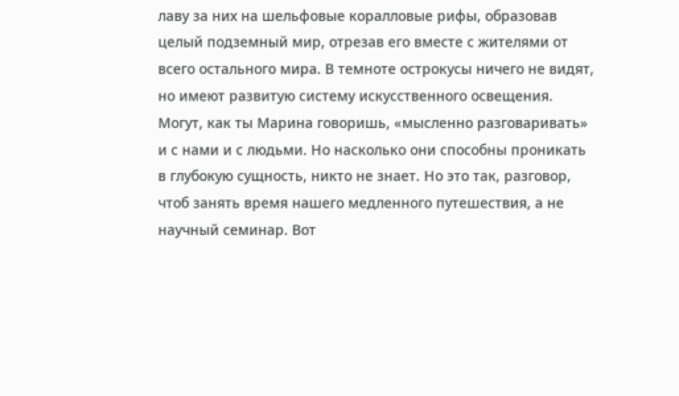лаву за них на шельфовые коралловые рифы, образовав целый подземный мир, отрезав его вместе с жителями от всего остального мира. В темноте острокусы ничего не видят, но имеют развитую систему искусственного освещения. Могут, как ты Марина говоришь, «мысленно разговаривать» и с нами и с людьми. Но насколько они способны проникать в глубокую сущность, никто не знает. Но это так, разговор, чтоб занять время нашего медленного путешествия, а не научный семинар. Вот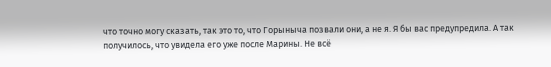что точно могу сказать, так это то, что Горыныча позвали они, а не я. Я бы вас предупредила. А так получилось, что увидела его уже после Марины. Не всё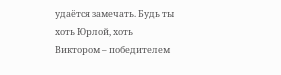удаётся замечать. Будь ты хоть Юрлой, хоть Виктором – победителем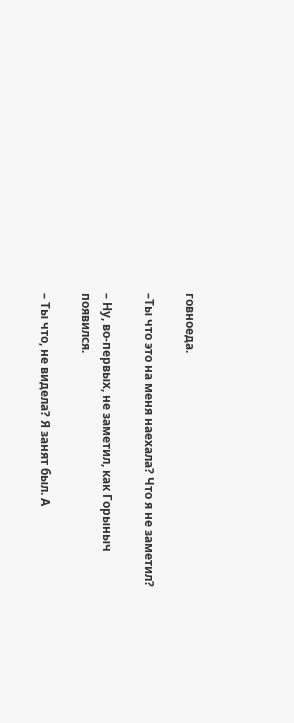говноеда.

–Ты что это на меня наехала? Что я не заметил?

– Ну, во-первых, не заметил, как Горыныч появился.

– Ты что, не видела? Я занят был. А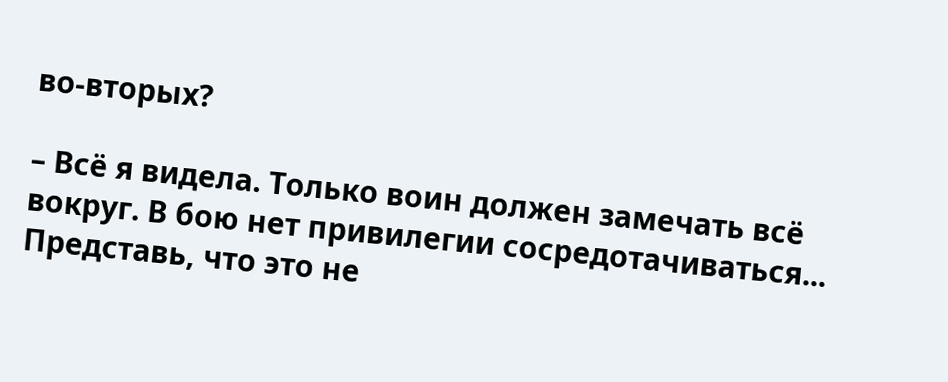во-вторых?

– Всё я видела. Только воин должен замечать всё вокруг. В бою нет привилегии сосредотачиваться... Представь, что это не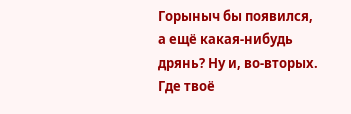Горыныч бы появился, а ещё какая-нибудь дрянь? Ну и, во-вторых. Где твоё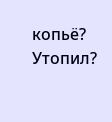копьё? Утопил?